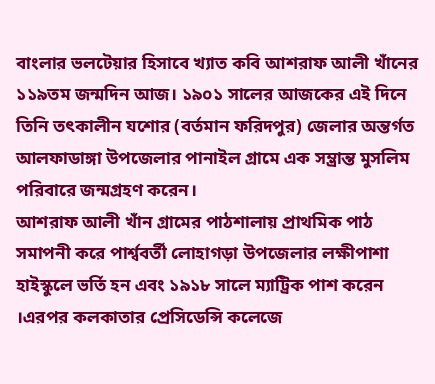বাংলার ভলটেয়ার হিসাবে খ্যাত কবি আশরাফ আলী খাঁনের ১১৯তম জন্মদিন আজ। ১৯০১ সালের আজকের এই দিনে তিনি তৎকালীন যশোর (বর্তমান ফরিদপুর) জেলার অন্তর্গত আলফাডাঙ্গা উপজেলার পানাইল গ্রামে এক সম্ভ্রান্ত মুসলিম পরিবারে জন্মগ্রহণ করেন।
আশরাফ আলী খাঁন গ্রামের পাঠশালায় প্রাথমিক পাঠ সমাপনী করে পার্শ্ববর্তী লোহাগড়া উপজেলার লক্ষীপাশা হাইস্কুলে ভর্তি হন এবং ১৯১৮ সালে ম্যাট্রিক পাশ করেন ।এরপর কলকাতার প্রেসিডেন্সি কলেজে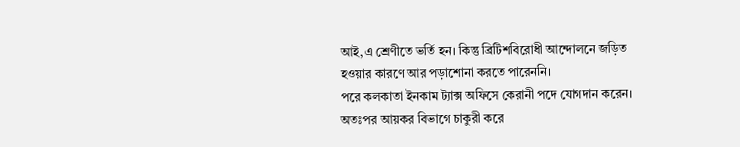আই,এ শ্রেণীতে ভর্তি হন। কিন্তু ব্রিটিশবিরোধী আন্দোলনে জড়িত হওয়ার কারণে আর পড়াশোনা করতে পারেননি।
পরে কলকাতা ইনকাম ট্যাক্স অফিসে কেরানী পদে যোগদান করেন। অতঃপর আয়কর বিভাগে চাকুরী করে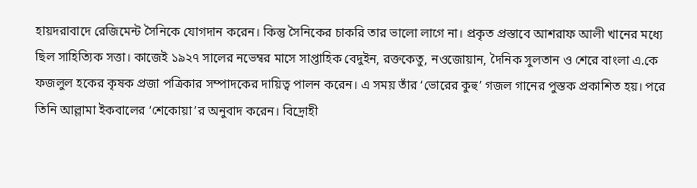হায়দরাবাদে রেজিমেন্ট সৈনিকে যোগদান করেন। কিন্তু সৈনিকের চাকরি তার ভালো লাগে না। প্রকৃত প্রস্তাবে আশরাফ আলী খানের মধ্যে ছিল সাহিত্যিক সত্তা। কাজেই ১৯২৭ সালের নভেম্বর মাসে সাপ্তাহিক বেদুইন, রক্তকেতু, নওজোয়ান, দৈনিক সুলতান ও শেরে বাংলা এ.কে ফজলুল হকের কৃষক প্রজা পত্রিকার সম্পাদকের দায়িত্ব পালন করেন। এ সময় তাঁর ‘ভোরের কুহু’ গজল গানের পুস্তক প্রকাশিত হয়। পরে তিনি আল্লামা ইকবালের ‘শেকোয়া’র অনুবাদ করেন। বিদ্রোহী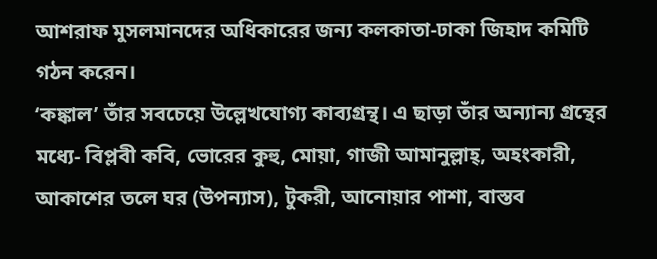আশরাফ মুসলমানদের অধিকারের জন্য কলকাতা-ঢাকা জিহাদ কমিটি গঠন করেন।
‘কঙ্কাল’ তাঁর সবচেয়ে উল্লেখযোগ্য কাব্যগ্রন্থ। এ ছাড়া তাঁর অন্যান্য গ্রন্থের মধ্যে- বিপ্লবী কবি, ভোরের কুহু, মোয়া, গাজী আমানুল্লাহ্, অহংকারী, আকাশের তলে ঘর (উপন্যাস), টুকরী, আনোয়ার পাশা, বাস্তব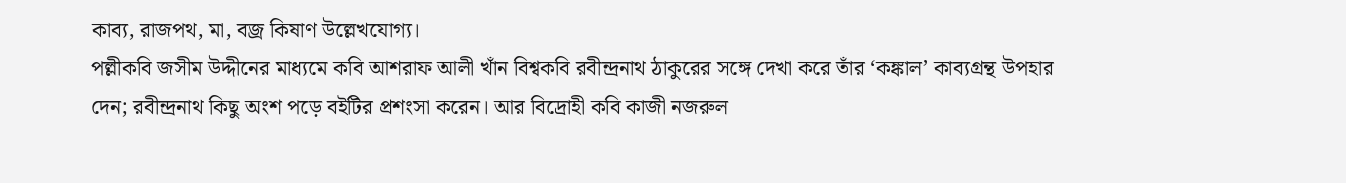কাব্য, রাজপথ, মা, বজ্র কিষাণ উল্লেখযোগ্য।
পল্লীকবি জসীম উদ্দীনের মাধ্যমে কবি আশরাফ আলী খাঁন বিশ্বকবি রবীন্দ্রনাথ ঠাকুরের সঙ্গে দেখা করে তাঁর ‘কঙ্কাল’ কাব্যগ্রন্থ উপহার দেন; রবীন্দ্রনাথ কিছু অংশ পড়ে বইটির প্রশংসা করেন। আর বিদ্রোহী কবি কাজী নজরুল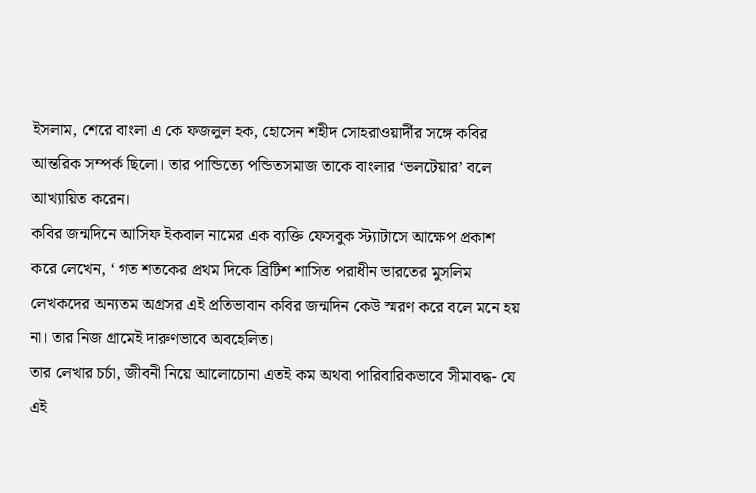ইসলাম, শেরে বাংলা এ কে ফজলুল হক, হোসেন শহীদ সোহরাওয়ার্দীর সঙ্গে কবির আন্তরিক সম্পর্ক ছিলো। তার পান্ডিত্যে পন্ডিতসমাজ তাকে বাংলার ‘ভলটেয়ার’ বলে আখ্যায়িত করেন।
কবির জন্মদিনে আসিফ ইকবাল নামের এক ব্যক্তি ফেসবুক স্ট্যাটাসে আক্ষেপ প্রকাশ করে লেখেন, ‘ গত শতকের প্রথম দিকে ব্রিটিশ শাসিত পরাধীন ভারতের মুসলিম লেখকদের অন্যতম অগ্রসর এই প্রতিভাবান কবির জন্মদিন কেউ স্মরণ করে বলে মনে হয় না। তার নিজ গ্রামেই দারুণভাবে অবহেলিত।
তার লেখার চর্চা, জীবনী নিয়ে আলোচোনা এতই কম অথবা পারিবারিকভাবে সীমাবদ্ধ- যে এই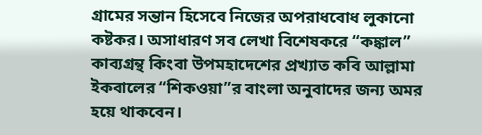গ্রামের সন্তান হিসেবে নিজের অপরাধবোধ লুকানো কষ্টকর। অসাধারণ সব লেখা বিশেষকরে “কঙ্কাল” কাব্যগ্রন্থ কিংবা উপমহাদেশের প্রখ্যাত কবি আল্লামা ইকবালের “শিকওয়া”র বাংলা অনুবাদের জন্য অমর হয়ে থাকবেন।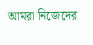আমরা নিজেদের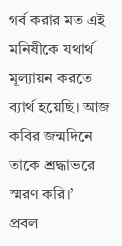গর্ব করার মত এই মনিষীকে যথার্থ মূল্যায়ন করতে ব্যার্থ হয়েছি। আজ কবির জন্মদিনে তাকে শ্রদ্ধাভরে স্মরণ করি।’
প্রবল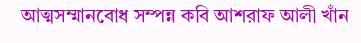আত্মসম্মানবোধ সম্পন্ন কবি আশরাফ আলী খাঁন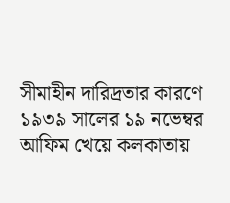সীমাহীন দারিদ্রতার কারণে ১৯৩৯ সালের ১৯ নভেম্বর আফিম খেয়ে কলকাতায়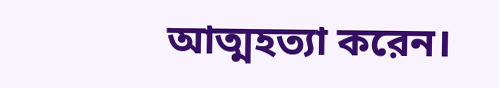আত্মহত্যা করেন।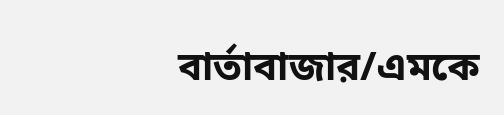বার্তাবাজার/এমকে